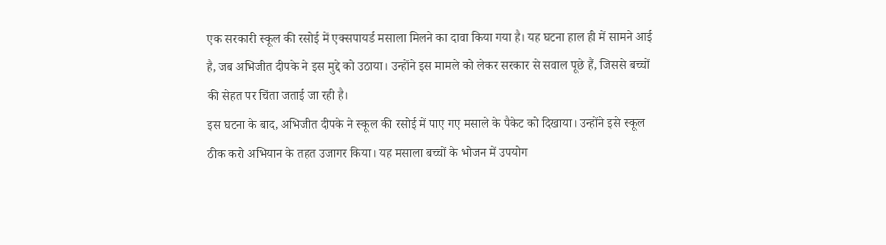एक सरकारी स्कूल की रसोई में एक्सपायर्ड मसाला मिलने का दावा किया गया है। यह घटना हाल ही में सामने आई है, जब अभिजीत दीपके ने इस मुद्दे को उठाया। उन्होंने इस मामले को लेकर सरकार से सवाल पूछे हैं, जिससे बच्चों की सेहत पर चिंता जताई जा रही है।
इस घटना के बाद, अभिजीत दीपके ने स्कूल की रसोई में पाए गए मसाले के पैकेट को दिखाया। उन्होंने इसे स्कूल ठीक करो अभियान के तहत उजागर किया। यह मसाला बच्चों के भोजन में उपयोग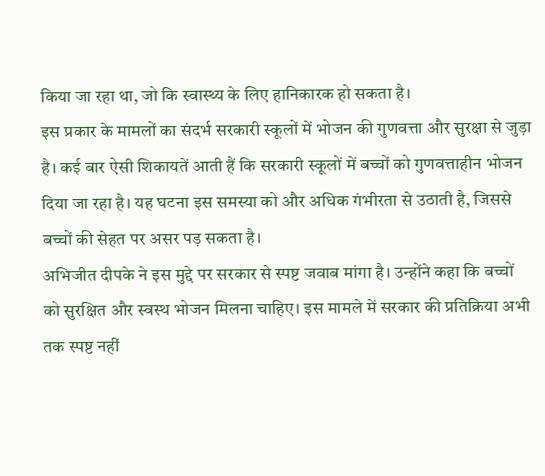किया जा रहा था, जो कि स्वास्थ्य के लिए हानिकारक हो सकता है।
इस प्रकार के मामलों का संदर्भ सरकारी स्कूलों में भोजन की गुणवत्ता और सुरक्षा से जुड़ा है। कई बार ऐसी शिकायतें आती हैं कि सरकारी स्कूलों में बच्चों को गुणवत्ताहीन भोजन दिया जा रहा है। यह घटना इस समस्या को और अधिक गंभीरता से उठाती है, जिससे बच्चों की सेहत पर असर पड़ सकता है।
अभिजीत दीपके ने इस मुद्दे पर सरकार से स्पष्ट जवाब मांगा है। उन्होंने कहा कि बच्चों को सुरक्षित और स्वस्थ भोजन मिलना चाहिए। इस मामले में सरकार की प्रतिक्रिया अभी तक स्पष्ट नहीं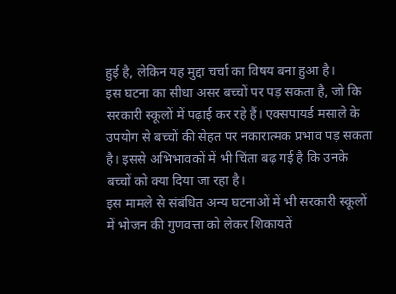हुई है, लेकिन यह मुद्दा चर्चा का विषय बना हुआ है।
इस घटना का सीधा असर बच्चों पर पड़ सकता है, जो कि सरकारी स्कूलों में पढ़ाई कर रहे हैं। एक्सपायर्ड मसाले के उपयोग से बच्चों की सेहत पर नकारात्मक प्रभाव पड़ सकता है। इससे अभिभावकों में भी चिंता बढ़ गई है कि उनके बच्चों को क्या दिया जा रहा है।
इस मामले से संबंधित अन्य घटनाओं में भी सरकारी स्कूलों में भोजन की गुणवत्ता को लेकर शिकायतें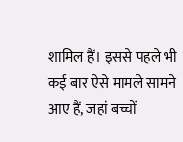शामिल हैं। इससे पहले भी कई बार ऐसे मामले सामने आए हैं, जहां बच्चों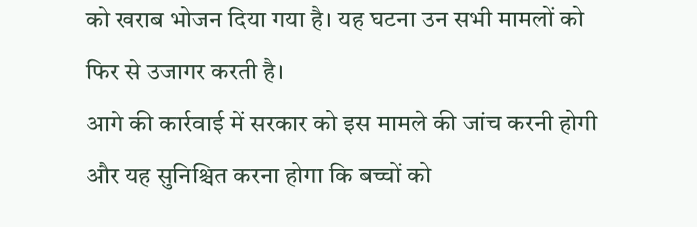को खराब भोजन दिया गया है। यह घटना उन सभी मामलों को फिर से उजागर करती है।
आगे की कार्रवाई में सरकार को इस मामले की जांच करनी होगी और यह सुनिश्चित करना होगा कि बच्चों को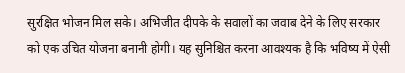सुरक्षित भोजन मिल सके। अभिजीत दीपके के सवालों का जवाब देने के लिए सरकार को एक उचित योजना बनानी होगी। यह सुनिश्चित करना आवश्यक है कि भविष्य में ऐसी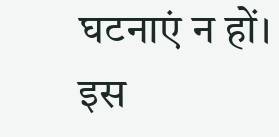घटनाएं न हों।
इस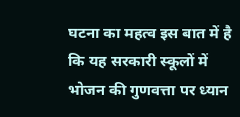घटना का महत्व इस बात में है कि यह सरकारी स्कूलों में भोजन की गुणवत्ता पर ध्यान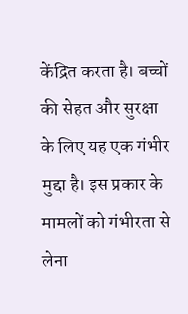केंद्रित करता है। बच्चों की सेहत और सुरक्षा के लिए यह एक गंभीर मुद्दा है। इस प्रकार के मामलों को गंभीरता से लेना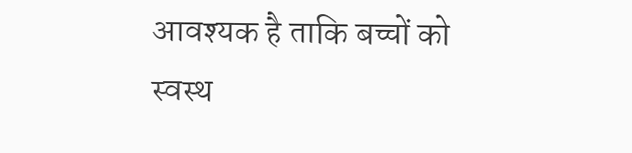आवश्यक है ताकि बच्चों को स्वस्थ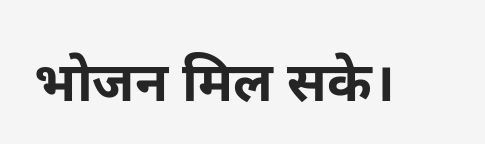भोजन मिल सके।